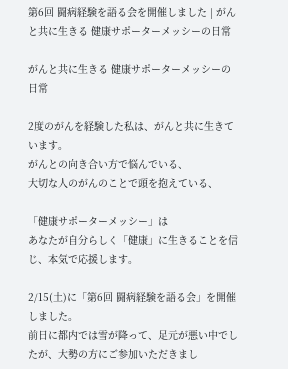第6回 闘病経験を語る会を開催しました | がんと共に生きる 健康サポーターメッシーの日常

がんと共に生きる 健康サポーターメッシーの日常

2度のがんを経験した私は、がんと共に生きています。
がんとの向き合い方で悩んでいる、
大切な人のがんのことで頭を抱えている、

「健康サポーターメッシー」は
あなたが自分らしく「健康」に生きることを信じ、本気で応援します。

2/15(土)に「第6回 闘病経験を語る会」を開催しました。
前日に都内では雪が降って、足元が悪い中でしたが、大勢の方にご参加いただきまし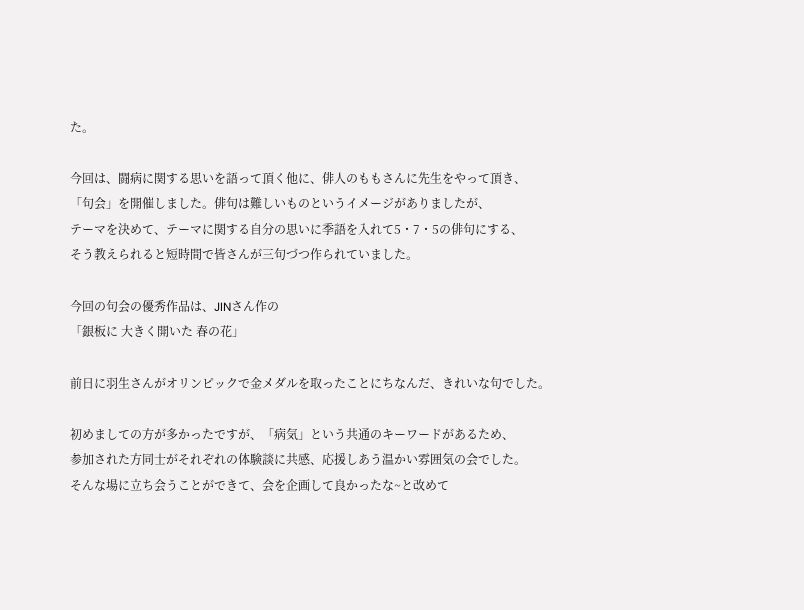た。

今回は、闘病に関する思いを語って頂く他に、俳人のももさんに先生をやって頂き、
「句会」を開催しました。俳句は難しいものというイメージがありましたが、
テーマを決めて、テーマに関する自分の思いに季語を入れて5・7・5の俳句にする、
そう教えられると短時間で皆さんが三句づつ作られていました。

今回の句会の優秀作品は、JINさん作の
「銀板に 大きく開いた 春の花」

前日に羽生さんがオリンピックで金メダルを取ったことにちなんだ、きれいな句でした。

初めましての方が多かったですが、「病気」という共通のキーワードがあるため、
参加された方同士がそれぞれの体験談に共感、応援しあう温かい雰囲気の会でした。
そんな場に立ち会うことができて、会を企画して良かったな~と改めて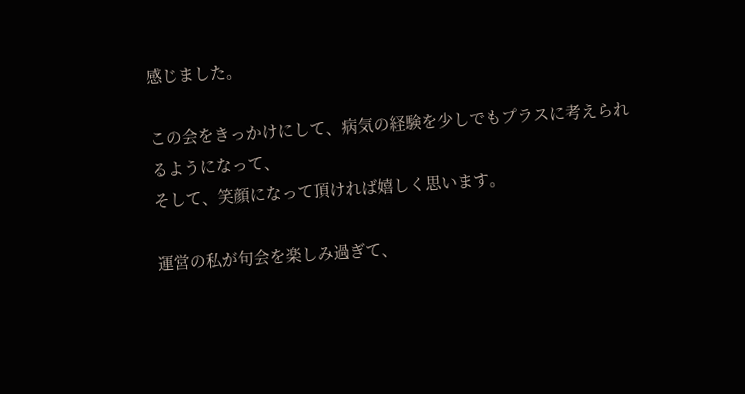感じました。

この会をきっかけにして、病気の経験を少しでもプラスに考えられるようになって、
そして、笑顔になって頂ければ嬉しく思います。

運営の私が句会を楽しみ過ぎて、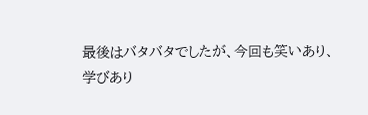最後はバタバタでしたが、今回も笑いあり、
学びあり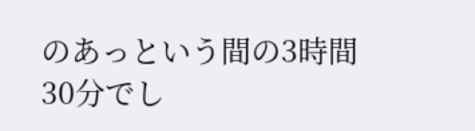のあっという間の3時間30分でし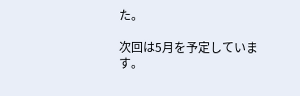た。

次回は5月を予定しています。